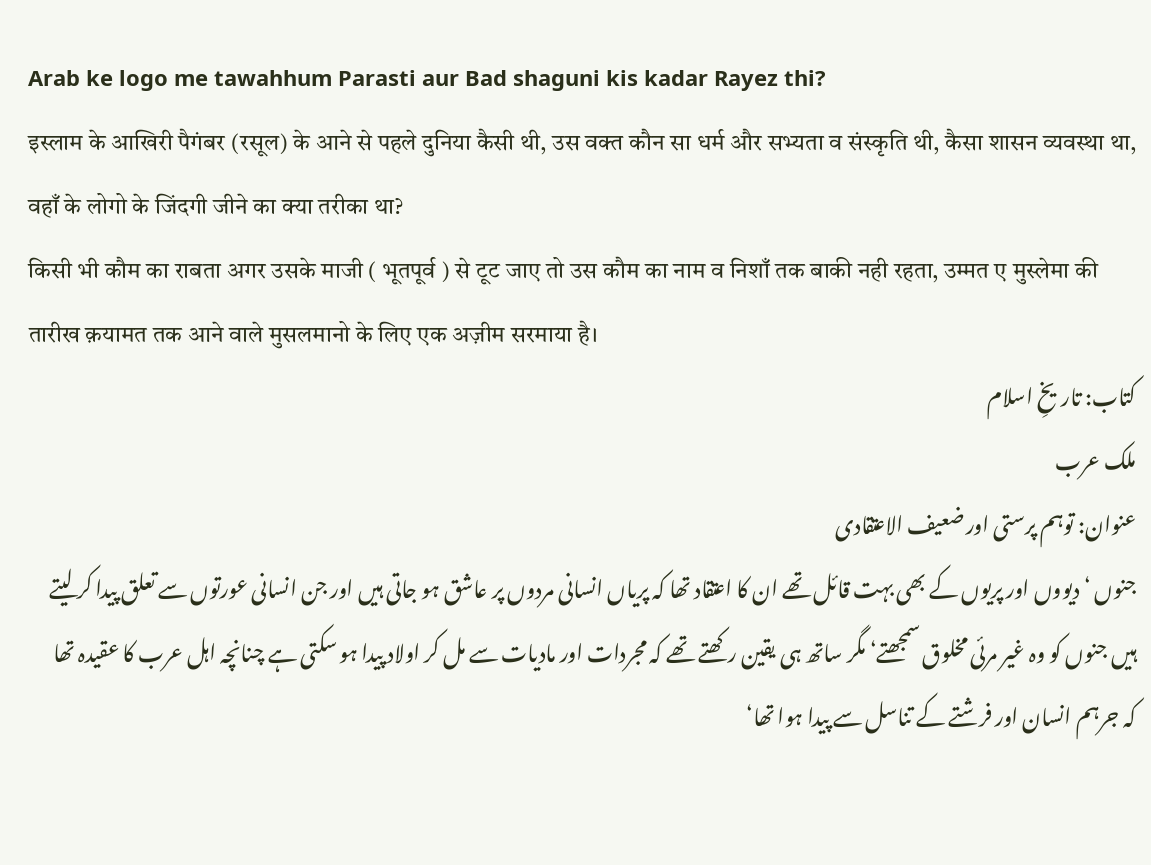Arab ke logo me tawahhum Parasti aur Bad shaguni kis kadar Rayez thi?
इस्लाम के आखिरी पैगंबर (रसूल) के आने से पहले दुनिया कैसी थी, उस वक्त कौन सा धर्म और सभ्यता व संस्कृति थी, कैसा शासन व्यवस्था था, वहाँ के लोगो के जिंदगी जीने का क्या तरीका था?
किसी भी कौम का राबता अगर उसके माजी ( भूतपूर्व ) से टूट जाए तो उस कौम का नाम व निशाँ तक बाकी नही रहता, उम्मत ए मुस्लेमा की तारीख क़यामत तक आने वाले मुसलमानो के लिए एक अज़ीम सरमाया है।
کتاب: تاریخِ اسلام
ملک عرب
عنوان: توہم پرستی اور ضعیف الاعتقادی
جنوں ‘ دیووں اور پریوں کے بھی بہت قائل تھے ان کا اعتقاد تھا کہ پریاں انسانی مردوں پر عاشق ہو جاتی ہیں اور جن انسانی عورتوں سے تعلق پیدا کر لیتے ہیں جنوں کو وہ غیر مرئی مخلوق سمجھتے‘ مگر ساتھ ہی یقین رکھتے تھے کہ مجردات اور مادیات سے مل کر اولاد پیدا ہو سکتی ہے چنانچہ اہل عرب کا عقیدہ تھا کہ جرہم انسان اور فرشتے کے تناسل سے پیدا ہوا تھا‘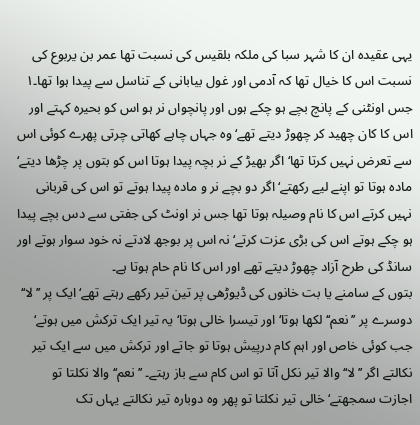یہی عقیدہ ان کا شہر سبا کی ملکہ بلقیس کی نسبت تھا عمر بن یربوع کی نسبت اس کا خیال تھا کہ آدمی اور غول بیابانی کے تناسل سے پیدا ہوا تھا۔۱
جس اونٹنی کے پانچ بچے ہو چکے ہوں اور پانچواں نر ہو اس کو بحیرہ کہتے اور اس کا کان چھید کر چھوڑ دیتے تھے‘ وہ جہاں چاہے کھاتی چرتی پھرے کوئی اس سے تعرض نہیں کرتا تھا‘ اگر بھیڑ کے نر بچہ پیدا ہوتا اس کو بتوں پر چڑھا دیتے‘ مادہ ہوتا تو اپنے لیے رکھتے‘ اگر دو بچے نر و مادہ پیدا ہوتے تو اس کی قربانی نہیں کرتے اس کا نام وصیلہ ہوتا تھا جس نر اونٹ کی جفتی سے دس بچے پیدا ہو چکے ہوتے اس کی بڑی عزت کرتے‘ نہ اس پر بوجھ لادتے نہ خود سوار ہوتے اور سانڈ کی طرح آزاد چھوڑ دیتے تھے اور اس کا نام حام ہوتا ہے۔
بتوں کے سامنے یا بت خانوں کی ڈیوڑھی پر تین تیر رکھے رہتے تھے‘ ایک پر ’’لا‘‘ دوسرے پر ’’نعم‘‘ لکھا ہوتا‘ اور تیسرا خالی ہوتا‘یہ تیر ایک ترکش میں ہوتے‘ جب کوئی خاص اور اہم کام درپیش ہوتا تو جاتے اور ترکش میں سے ایک تیر نکالتے اگر ’’لا‘‘ والا تیر نکل آتا تو اس کام سے باز رہتے۔ ’’نعم‘‘ والا نکلتا تو اجازت سمجھتے‘ خالی تیر نکلتا تو پھر وہ دوبارہ تیر نکالتے یہاں تک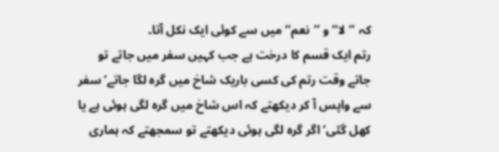کہ ’’لا‘‘ و ’’نعم‘‘ میں سے کوئی ایک نکل آتا۔
رتم ایک قسم کا درخت ہے جب کہیں سفر میں جاتے تو جاتے وقت رتم کی کسی باریک شاخ میں گرہ لگا جاتے‘ سفر سے واپس آ کر دیکھتے کہ اس شاخ میں گرہ لگی ہوئی ہے یا کھل گئی‘ اگر گرہ لگی ہوئی دیکھتے تو سمجھتے کہ ہماری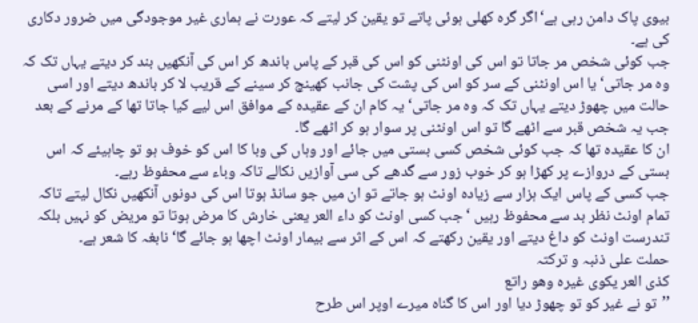بیوی پاک دامن رہی ہے‘اگر گرہ کھلی ہوئی پاتے تو یقین کر لیتے کہ عورت نے ہماری غیر موجودگی میں ضرور دکاری کی ہے۔
جب کوئی شخص مر جاتا تو اس کی اونٹنی کو اس کی قبر کے پاس باندھ کر اس کی آنکھیں بند کر دیتے یہاں تک کہ وہ مر جاتی‘ یا اس اونٹنی کے سر کو اس کی پشت کی جانب کھینچ کر سینے کے قریب لا کر باندھ دیتے اور اسی حالت میں چھوڑ دیتے یہاں تک کہ وہ مر جاتی‘ یہ کام ان کے عقیدہ کے موافق اس لیے کیا جاتا تھا کے مرنے کے بعد جب یہ شخص قبر سے اٹھے گا تو اس اونٹنی پر سوار ہو کر اٹھے گا۔
ان کا عقیدہ تھا کہ جب کوئی شخص کسی بستی میں جائے اور وہاں کی وبا کا اس کو خوف ہو تو چاہیئے کہ اس بستی کے دروازے پر کھڑا ہو کر خوب زور سے گدھے کی سی آوازیں نکالے تاکہ وباء سے محفوظ رہے۔
جب کسی کے پاس ایک ہزار سے زیادہ اونٹ ہو جاتے تو ان میں جو سانڈ ہوتا اس کی دونوں آنکھیں نکال لیتے تاکہ تمام اونٹ نظر بد سے محفوظ رہیں ‘ جب کسی اونٹ کو داء العر یعنی خارش کا مرض ہوتا تو مریض کو نہیں بلکہ تندرست اونٹ کو داغ دیتے اور یقین رکھتے کہ اس کے اثر سے بیمار اونٹ اچھا ہو جائے گا‘ نابغہ کا شعر ہے۔
حملت علی ذنبہ و ترکتہ
کذی العر یکوی غیرہ وھو راتع
’’تو نے غیر کو تو چھوڑ دیا اور اس کا گناہ میرے اوپر اس طرح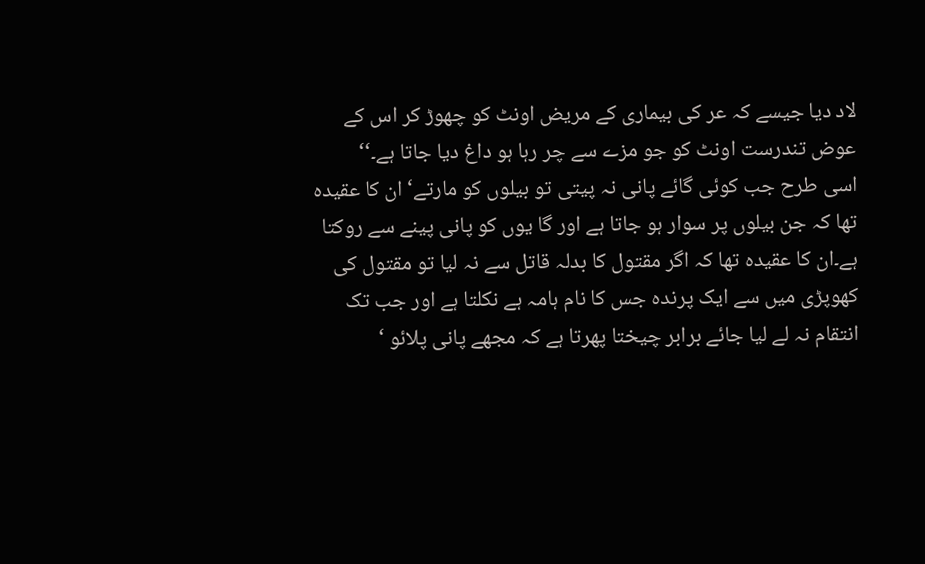لاد دیا جیسے کہ عر کی بیماری کے مریض اونٹ کو چھوڑ کر اس کے عوض تندرست اونٹ کو جو مزے سے چر رہا ہو داغ دیا جاتا ہے۔‘‘
اسی طرح جب کوئی گائے پانی نہ پیتی تو بیلوں کو مارتے‘ ان کا عقیدہ تھا کہ جن بیلوں پر سوار ہو جاتا ہے اور گا یوں کو پانی پینے سے روکتا ہے۔ان کا عقیدہ تھا کہ اگر مقتول کا بدلہ قاتل سے نہ لیا تو مقتول کی کھوپڑی میں سے ایک پرندہ جس کا نام ہامہ ہے نکلتا ہے اور جب تک انتقام نہ لے لیا جائے برابر چیختا پھرتا ہے کہ مجھے پانی پلائو ‘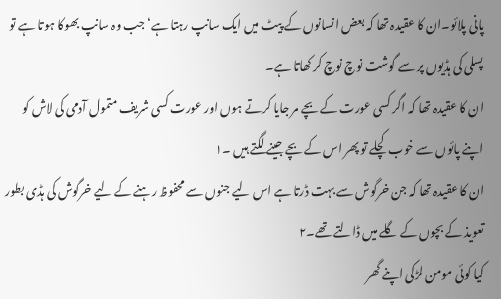پانی پلائو۔ان کا عقیدہ تھا کہ بعض انسانوں کے پیٹ میں ایک سانپ رہتا ہے‘ جب وہ سانپ بھوکا ہوتا ہے تو پسلی کی ہڈیوں پر سے گوشت نوچ نوچ کر کھاتا ہے۔
ان کا عقیدہ تھا کہ اگر کسی عورت کے بچے مر جایا کرتے ہوں اور عورت کسی شریف متمول آدمی کی لاش کو اپنے پائوں سے خوب کچلے تو پھر اس کے بچے جینے لگتے ہیں ۔۱
ان کا عقیدہ تھا کہ جن خرگوش سے بہت ڈرتا ہے اس لیے جنوں سے محفوظ رہنے کے لیے خرگوش کی ہڈی بطور تعویذ کے بچوں کے گلے میں ڈالتے تھے۔۲
کیا کوئی مومن لڑکی اپنے گھر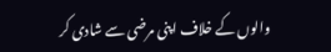والوں کے خلاف اپنی مرضی سے شادى کر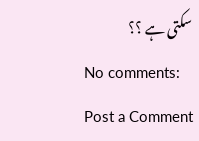سکتی ہے ؟؟
No comments:
Post a Comment